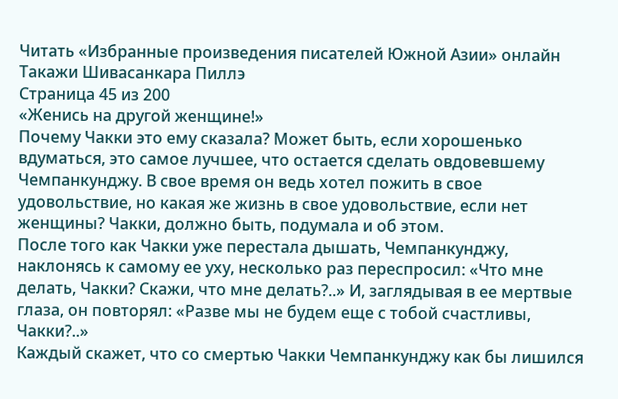Читать «Избранные произведения писателей Южной Азии» онлайн
Такажи Шивасанкара Пиллэ
Страница 45 из 200
«Женись на другой женщине!»
Почему Чакки это ему сказала? Может быть, если хорошенько вдуматься, это самое лучшее, что остается сделать овдовевшему Чемпанкунджу. В свое время он ведь хотел пожить в свое удовольствие, но какая же жизнь в свое удовольствие, если нет женщины? Чакки, должно быть, подумала и об этом.
После того как Чакки уже перестала дышать, Чемпанкунджу, наклонясь к самому ее уху, несколько раз переспросил: «Что мне делать, Чакки? Скажи, что мне делать?..» И, заглядывая в ее мертвые глаза, он повторял: «Разве мы не будем еще с тобой счастливы, Чакки?..»
Каждый скажет, что со смертью Чакки Чемпанкунджу как бы лишился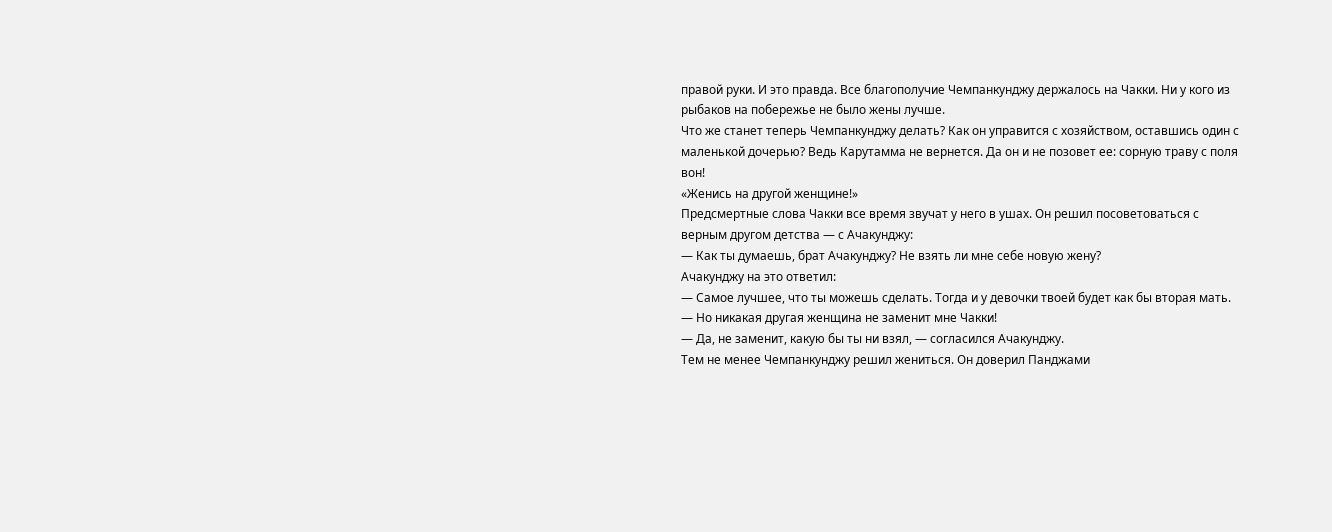правой руки. И это правда. Все благополучие Чемпанкунджу держалось на Чакки. Ни у кого из рыбаков на побережье не было жены лучше.
Что же станет теперь Чемпанкунджу делать? Как он управится с хозяйством, оставшись один с маленькой дочерью? Ведь Карутамма не вернется. Да он и не позовет ее: сорную траву с поля вон!
«Женись на другой женщине!»
Предсмертные слова Чакки все время звучат у него в ушах. Он решил посоветоваться с верным другом детства — с Ачакунджу:
— Как ты думаешь, брат Ачакунджу? Не взять ли мне себе новую жену?
Ачакунджу на это ответил:
— Самое лучшее, что ты можешь сделать. Тогда и у девочки твоей будет как бы вторая мать.
— Но никакая другая женщина не заменит мне Чакки!
— Да, не заменит, какую бы ты ни взял, — согласился Ачакунджу.
Тем не менее Чемпанкунджу решил жениться. Он доверил Панджами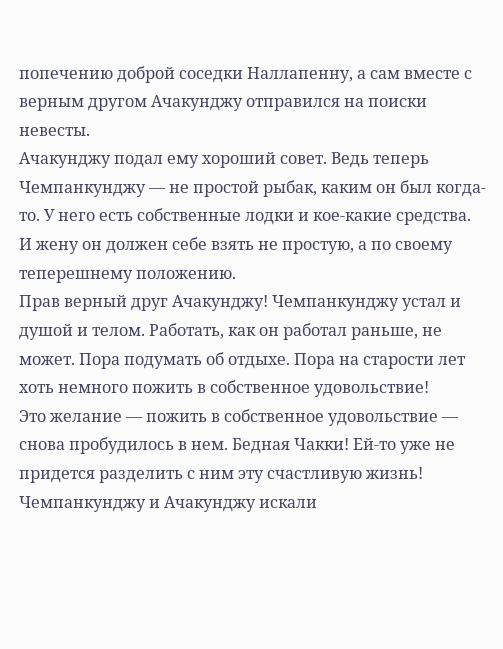попечению доброй соседки Наллапенну, а сам вместе с верным другом Ачакунджу отправился на поиски невесты.
Ачакунджу подал ему хороший совет. Ведь теперь Чемпанкунджу — не простой рыбак, каким он был когда-то. У него есть собственные лодки и кое-какие средства. И жену он должен себе взять не простую, а по своему теперешнему положению.
Прав верный друг Ачакунджу! Чемпанкунджу устал и душой и телом. Работать, как он работал раньше, не может. Пора подумать об отдыхе. Пора на старости лет хоть немного пожить в собственное удовольствие!
Это желание — пожить в собственное удовольствие — снова пробудилось в нем. Бедная Чакки! Ей-то уже не придется разделить с ним эту счастливую жизнь!
Чемпанкунджу и Ачакунджу искали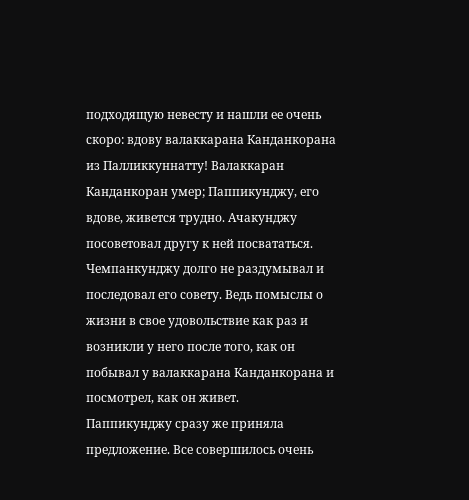подходящую невесту и нашли ее очень скоро: вдову валаккарана Канданкорана из Палликкуннатту! Валаккаран Канданкоран умер; Паппикунджу, его вдове, живется трудно. Ачакунджу посоветовал другу к ней посвататься. Чемпанкунджу долго не раздумывал и последовал его совету. Ведь помыслы о жизни в свое удовольствие как раз и возникли у него после того, как он побывал у валаккарана Канданкорана и посмотрел, как он живет.
Паппикунджу сразу же приняла предложение. Все совершилось очень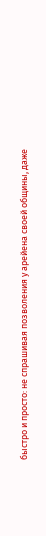быстро и просто: не спрашивая позволения у арейена своей общины, даже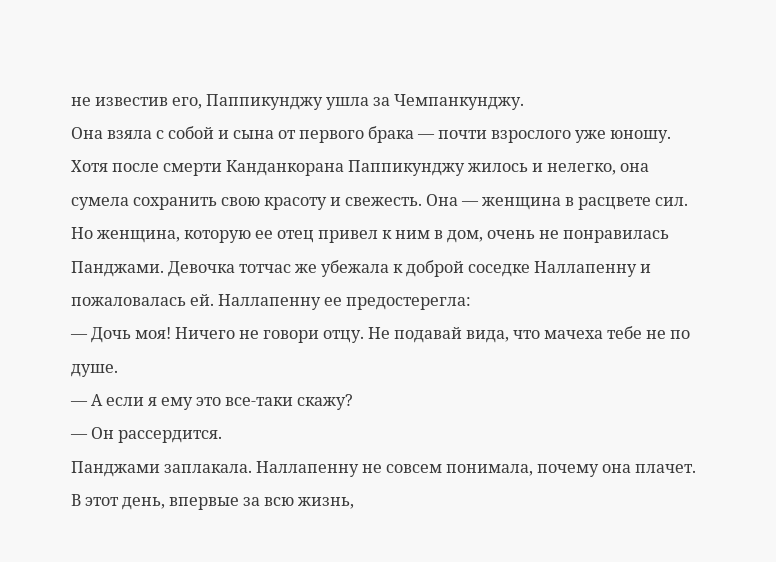не известив его, Паппикунджу ушла за Чемпанкунджу.
Она взяла с собой и сына от первого брака — почти взрослого уже юношу.
Хотя после смерти Канданкорана Паппикунджу жилось и нелегко, она сумела сохранить свою красоту и свежесть. Она — женщина в расцвете сил.
Но женщина, которую ее отец привел к ним в дом, очень не понравилась Панджами. Девочка тотчас же убежала к доброй соседке Наллапенну и пожаловалась ей. Наллапенну ее предостерегла:
— Дочь моя! Ничего не говори отцу. Не подавай вида, что мачеха тебе не по душе.
— А если я ему это все-таки скажу?
— Он рассердится.
Панджами заплакала. Наллапенну не совсем понимала, почему она плачет.
В этот день, впервые за всю жизнь,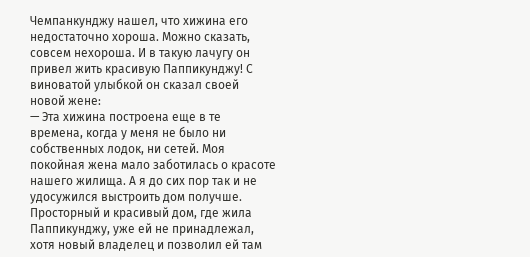Чемпанкунджу нашел, что хижина его недостаточно хороша. Можно сказать, совсем нехороша. И в такую лачугу он привел жить красивую Паппикунджу! С виноватой улыбкой он сказал своей новой жене:
— Эта хижина построена еще в те времена, когда у меня не было ни собственных лодок, ни сетей. Моя покойная жена мало заботилась о красоте нашего жилища. А я до сих пор так и не удосужился выстроить дом получше.
Просторный и красивый дом, где жила Паппикунджу, уже ей не принадлежал, хотя новый владелец и позволил ей там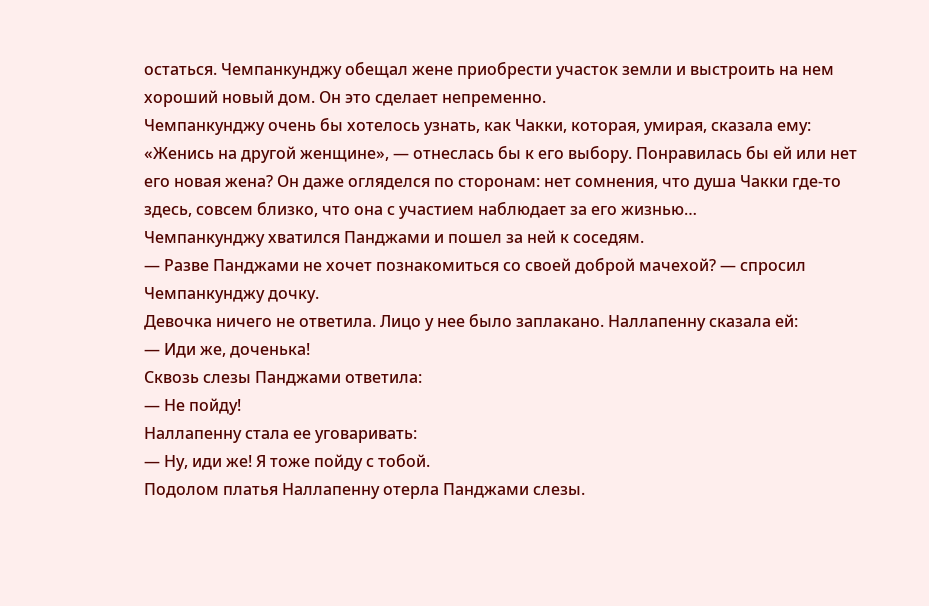остаться. Чемпанкунджу обещал жене приобрести участок земли и выстроить на нем хороший новый дом. Он это сделает непременно.
Чемпанкунджу очень бы хотелось узнать, как Чакки, которая, умирая, сказала ему: «Женись на другой женщине», — отнеслась бы к его выбору. Понравилась бы ей или нет его новая жена? Он даже огляделся по сторонам: нет сомнения, что душа Чакки где-то здесь, совсем близко, что она с участием наблюдает за его жизнью…
Чемпанкунджу хватился Панджами и пошел за ней к соседям.
— Разве Панджами не хочет познакомиться со своей доброй мачехой? — спросил Чемпанкунджу дочку.
Девочка ничего не ответила. Лицо у нее было заплакано. Наллапенну сказала ей:
— Иди же, доченька!
Сквозь слезы Панджами ответила:
— Не пойду!
Наллапенну стала ее уговаривать:
— Ну, иди же! Я тоже пойду с тобой.
Подолом платья Наллапенну отерла Панджами слезы.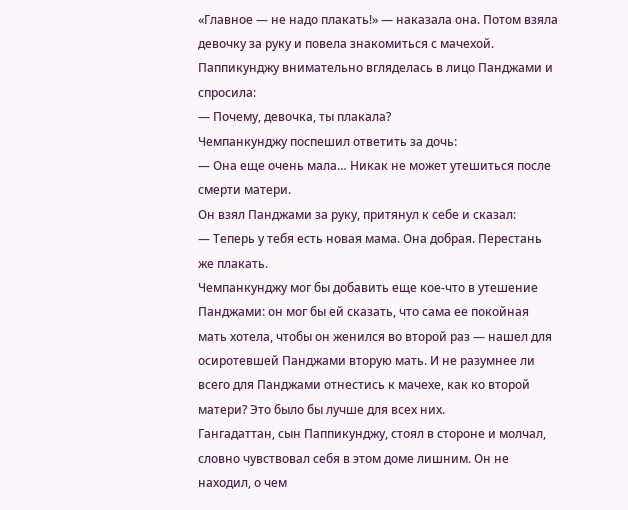«Главное — не надо плакать!» — наказала она. Потом взяла девочку за руку и повела знакомиться с мачехой.
Паппикунджу внимательно вгляделась в лицо Панджами и спросила:
— Почему, девочка, ты плакала?
Чемпанкунджу поспешил ответить за дочь:
— Она еще очень мала… Никак не может утешиться после смерти матери.
Он взял Панджами за руку, притянул к себе и сказал:
— Теперь у тебя есть новая мама. Она добрая. Перестань же плакать.
Чемпанкунджу мог бы добавить еще кое-что в утешение Панджами: он мог бы ей сказать, что сама ее покойная мать хотела, чтобы он женился во второй раз — нашел для осиротевшей Панджами вторую мать. И не разумнее ли всего для Панджами отнестись к мачехе, как ко второй матери? Это было бы лучше для всех них.
Гангадаттан, сын Паппикунджу, стоял в стороне и молчал, словно чувствовал себя в этом доме лишним. Он не находил, о чем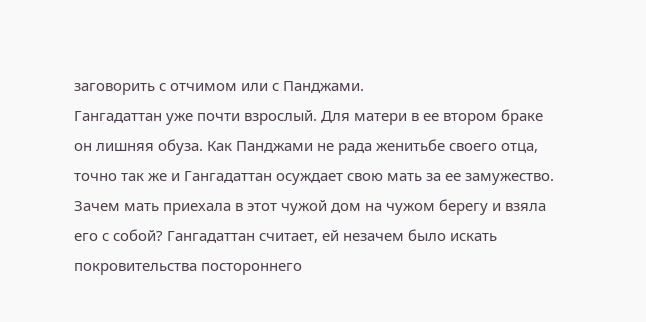заговорить с отчимом или с Панджами.
Гангадаттан уже почти взрослый. Для матери в ее втором браке он лишняя обуза. Как Панджами не рада женитьбе своего отца, точно так же и Гангадаттан осуждает свою мать за ее замужество. Зачем мать приехала в этот чужой дом на чужом берегу и взяла его с собой? Гангадаттан считает, ей незачем было искать покровительства постороннего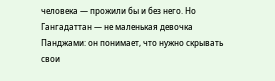человека — прожили бы и без него. Но Гангадаттан — не маленькая девочка Панджами: он понимает, что нужно скрывать свои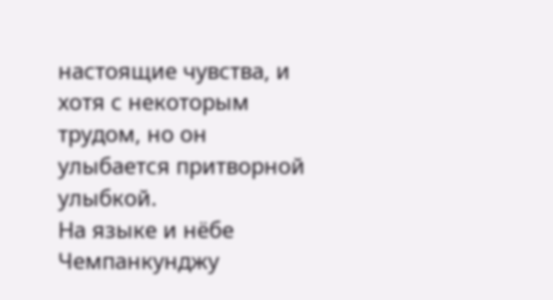настоящие чувства, и хотя с некоторым трудом, но он улыбается притворной улыбкой.
На языке и нёбе Чемпанкунджу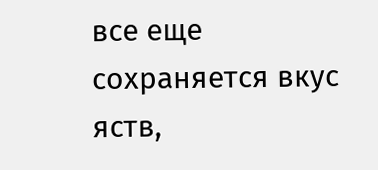все еще сохраняется вкус яств,